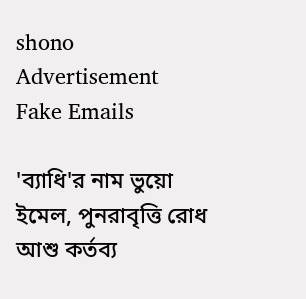shono
Advertisement
Fake Emails

'ব্যাধি'র নাম ভুয়ো ইমেল, পুনরাবৃত্তি রোধ আশু কর্তব্য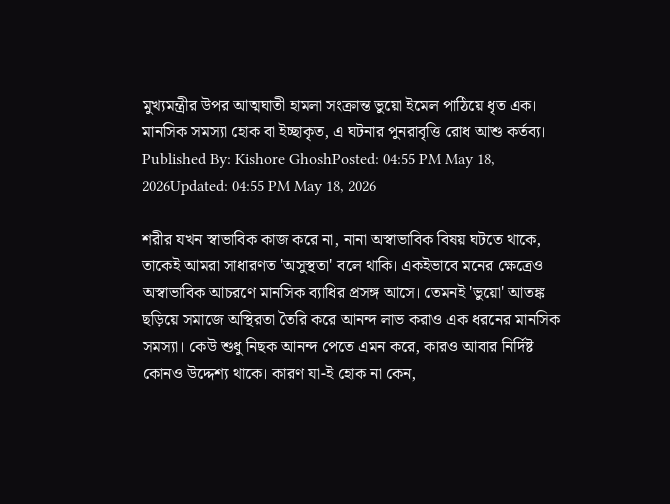মুখ্যমন্ত্রীর উপর আত্মঘাতী হামলা সংক্রান্ত ভুয়ো ইমেল পাঠিয়ে ধৃত এক। মানসিক সমস্যা হোক বা ইচ্ছাকৃত, এ ঘটনার পুনরাবৃত্তি রোধ আশু কর্তব্য।
Published By: Kishore GhoshPosted: 04:55 PM May 18, 2026Updated: 04:55 PM May 18, 2026

শরীর যখন স্বাভাবিক কাজ করে না, নানা অস্বাভাবিক বিষয় ঘটতে থাকে, তাকেই আমরা সাধারণত 'অসুস্থতা' বলে থাকি। একইভাবে মনের ক্ষেত্রেও অস্বাভাবিক আচরণে মানসিক ব্যাধির প্রসঙ্গ আসে। তেমনই 'ভুয়ো' আতঙ্ক ছড়িয়ে সমাজে অস্থিরতা তৈরি করে আনন্দ লাভ করাও এক ধরনের মানসিক সমস্যা। কেউ শুধু নিছক আনন্দ পেতে এমন করে, কারও আবার নির্দিষ্ট কোনও উদ্দেশ্য থাকে। কারণ যা-ই হোক না কেন,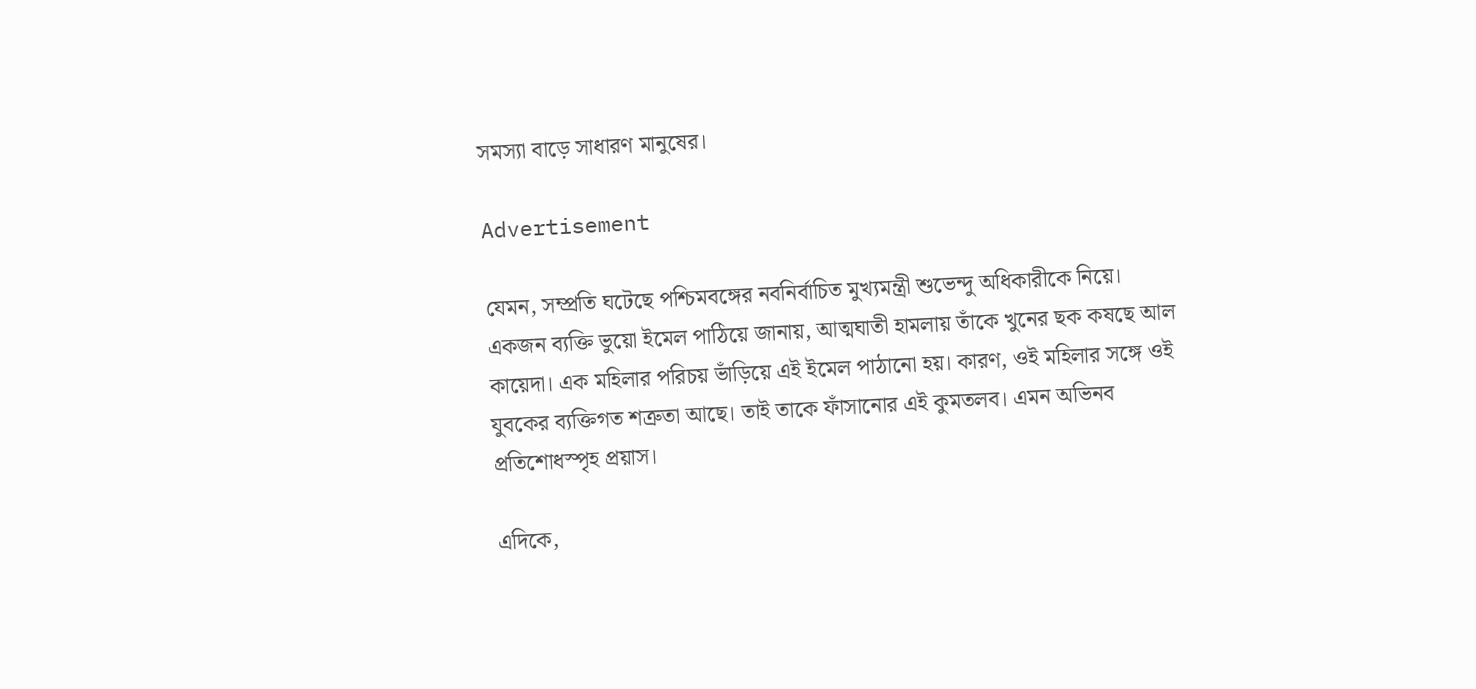সমস্যা বাড়ে সাধারণ মানুষের।

Advertisement

যেমন, সম্প্রতি ঘটেছে পশ্চিমবঙ্গের নবনির্বাচিত মুখ্যমন্ত্রী শুভেন্দু অধিকারীকে নিয়ে। একজন ব্যক্তি ভুয়ো ইমেল পাঠিয়ে জানায়, আত্মঘাতী হামলায় তাঁকে খুনের ছক কষছে আল কায়েদা। এক মহিলার পরিচয় ভাঁড়িয়ে এই ইমেল পাঠানো হয়। কারণ, ওই মহিলার সঙ্গে ওই যুবকের ব্যক্তিগত শত্রুতা আছে। তাই তাকে ফাঁসানোর এই কুমতলব। এমন অভিনব প্রতিশোধস্পৃহ প্রয়াস।

এদিকে,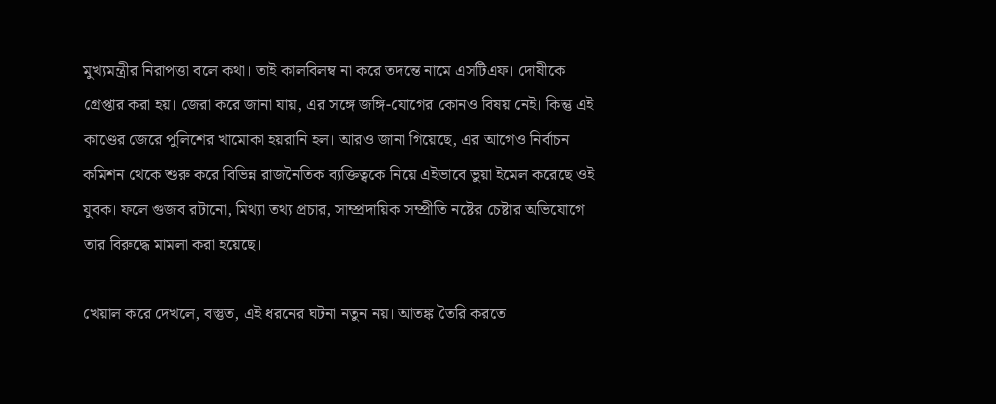মুখ্যমন্ত্রীর নিরাপত্তা বলে কথা। তাই কালবিলম্ব না করে তদন্তে নামে এসটিএফ। দোষীকে গ্রেপ্তার করা হয়। জেরা করে জানা যায়, এর সঙ্গে জঙ্গি-যোগের কোনও বিষয় নেই। কিন্তু এই কাণ্ডের জেরে পুলিশের খামোকা হয়রানি হল। আরও জানা গিয়েছে, এর আগেও নির্বাচন কমিশন থেকে শুরু করে বিভিন্ন রাজনৈতিক ব্যক্তিত্বকে নিয়ে এইভাবে ভুয়া ইমেল করেছে ওই যুবক। ফলে গুজব রটানো, মিথ্যা তথ্য প্রচার, সাম্প্রদায়িক সম্প্রীতি নষ্টের চেষ্টার অভিযোগে তার বিরুদ্ধে মামলা করা হয়েছে।

খেয়াল করে দেখলে, বস্তুত, এই ধরনের ঘটনা নতুন নয়। আতঙ্ক তৈরি করতে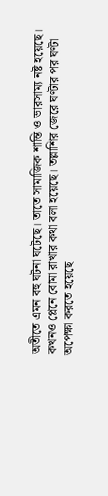অতীতে এমন বহু ঘটনা ঘটেছে। তাতে সামাজিক শান্তি ও ভারসাম্য নষ্ট হয়েছে। কখনও প্লেনে বোমা রাখার কথা বলা হয়েছে। তল্লাশির জেরে ঘণ্টার পর ঘণ্টা অপেক্ষা করতে হয়েছে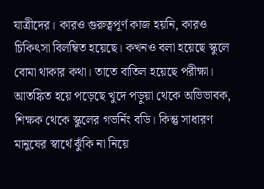যাত্রীদের। কারও গুরুত্বপূর্ণ কাজ হয়নি, কারও চিকিৎসা বিলম্বিত হয়েছে। কখনও বলা হয়েছে স্কুলে বোমা থাকার কথা। তাতে বাতিল হয়েছে পরীক্ষা। আতঙ্কিত হয়ে পড়েছে খুদে পড়ুয়া থেকে অভিভাবক, শিক্ষক থেকে স্কুলের গভর্নিং বডি। কিন্তু সাধারণ মানুষের স্বার্থে ঝুঁকি না নিয়ে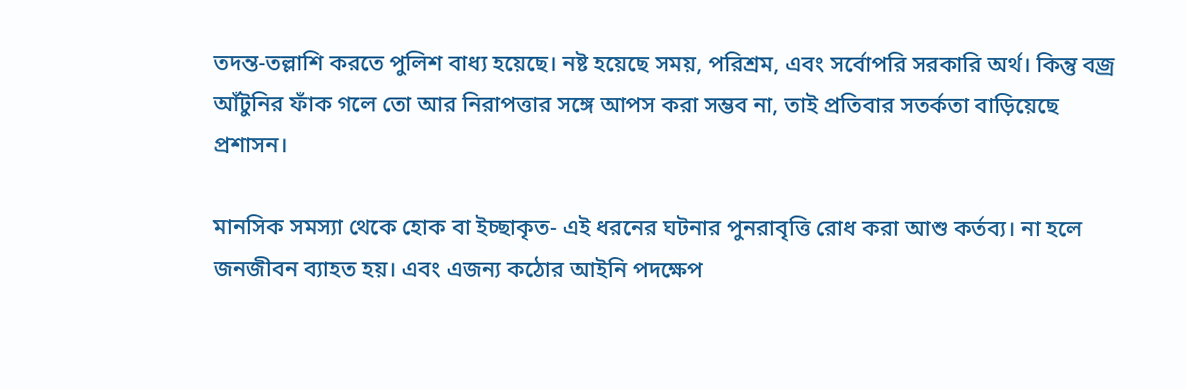তদন্ত-তল্লাশি করতে পুলিশ বাধ্য হয়েছে। নষ্ট হয়েছে সময়, পরিশ্রম, এবং সর্বোপরি সরকারি অর্থ। কিন্তু বজ্র আঁটুনির ফাঁক গলে তো আর নিরাপত্তার সঙ্গে আপস করা সম্ভব না, তাই প্রতিবার সতর্কতা বাড়িয়েছে প্রশাসন।

মানসিক সমস্যা থেকে হোক বা ইচ্ছাকৃত- এই ধরনের ঘটনার পুনরাবৃত্তি রোধ করা আশু কর্তব্য। না হলে জনজীবন ব্যাহত হয়। এবং এজন্য কঠোর আইনি পদক্ষেপ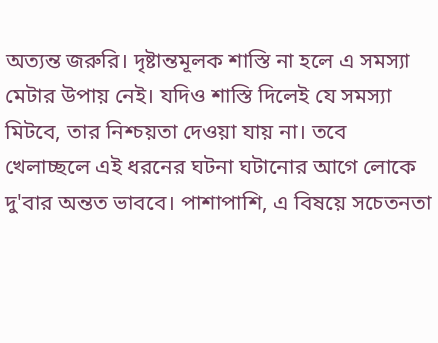অত্যন্ত জরুরি। দৃষ্টান্তমূলক শাস্তি না হলে এ সমস্যা মেটার উপায় নেই। যদিও শাস্তি দিলেই যে সমস্যা মিটবে, তার নিশ্চয়তা দেওয়া যায় না। তবে খেলাচ্ছলে এই ধরনের ঘটনা ঘটানোর আগে লোকে দু'বার অন্তত ভাববে। পাশাপাশি, এ বিষয়ে সচেতনতা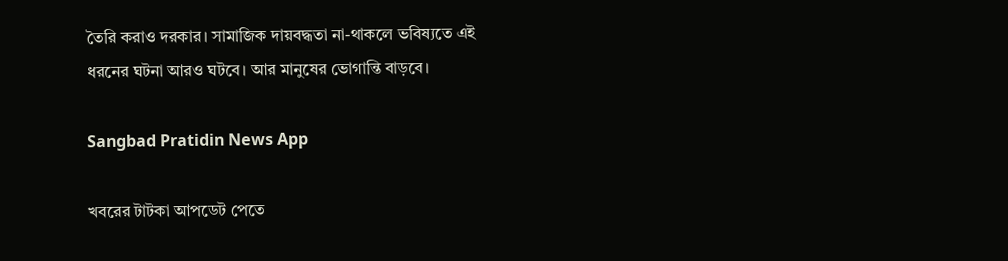তৈরি করাও দরকার। সামাজিক দায়বদ্ধতা না-থাকলে ভবিষ্যতে এই ধরনের ঘটনা আরও ঘটবে। আর মানুষের ভোগান্তি বাড়বে।

Sangbad Pratidin News App

খবরের টাটকা আপডেট পেতে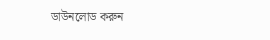ডাউনলোড করুন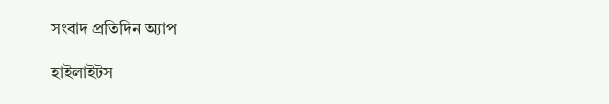সংবাদ প্রতিদিন অ্যাপ

হাইলাইটস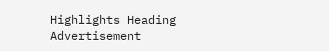Highlights Heading
Advertisement